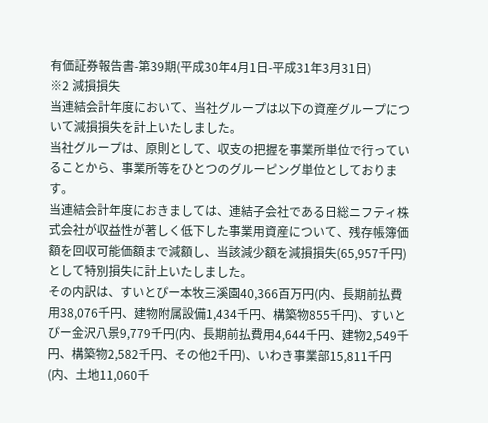有価証券報告書-第39期(平成30年4月1日-平成31年3月31日)
※2 減損損失
当連結会計年度において、当社グループは以下の資産グループについて減損損失を計上いたしました。
当社グループは、原則として、収支の把握を事業所単位で行っていることから、事業所等をひとつのグルーピング単位としております。
当連結会計年度におきましては、連結子会社である日総ニフティ株式会社が収益性が著しく低下した事業用資産について、残存帳簿価額を回収可能価額まで減額し、当該減少額を減損損失(65,957千円)として特別損失に計上いたしました。
その内訳は、すいとぴー本牧三溪園40,366百万円(内、長期前払費用38,076千円、建物附属設備1,434千円、構築物855千円)、すいとぴー金沢八景9,779千円(内、長期前払費用4,644千円、建物2,549千円、構築物2,582千円、その他2千円)、いわき事業部15,811千円(内、土地11,060千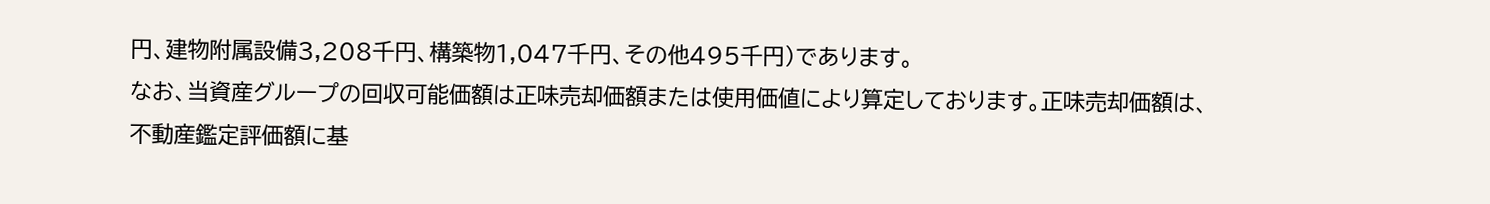円、建物附属設備3,208千円、構築物1,047千円、その他495千円)であります。
なお、当資産グループの回収可能価額は正味売却価額または使用価値により算定しております。正味売却価額は、不動産鑑定評価額に基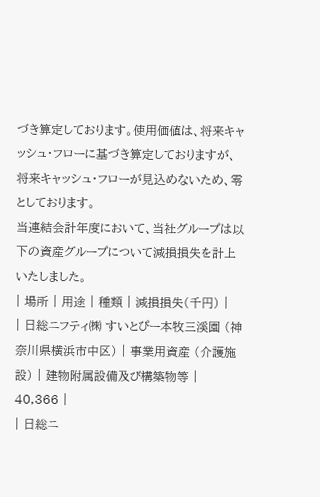づき算定しております。使用価値は、将来キャッシュ・フローに基づき算定しておりますが、将来キャッシュ・フローが見込めないため、零としております。
当連結会計年度において、当社グループは以下の資産グループについて減損損失を計上いたしました。
| 場所 | 用途 | 種類 | 減損損失(千円) |
| 日総ニフティ㈱ すいとぴー本牧三溪園 (神奈川県横浜市中区) | 事業用資産 (介護施設) | 建物附属設備及び構築物等 | 40,366 |
| 日総ニ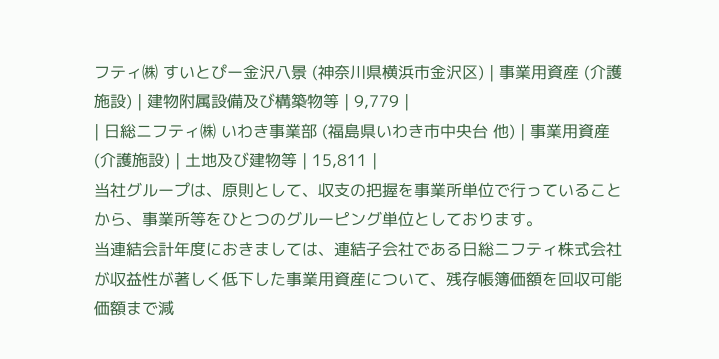フティ㈱ すいとぴー金沢八景 (神奈川県横浜市金沢区) | 事業用資産 (介護施設) | 建物附属設備及び構築物等 | 9,779 |
| 日総ニフティ㈱ いわき事業部 (福島県いわき市中央台 他) | 事業用資産 (介護施設) | 土地及び建物等 | 15,811 |
当社グループは、原則として、収支の把握を事業所単位で行っていることから、事業所等をひとつのグルーピング単位としております。
当連結会計年度におきましては、連結子会社である日総ニフティ株式会社が収益性が著しく低下した事業用資産について、残存帳簿価額を回収可能価額まで減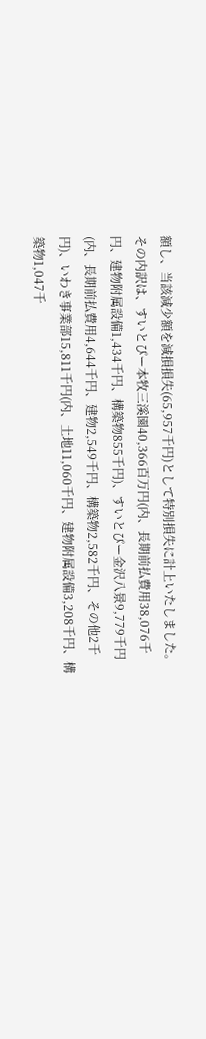額し、当該減少額を減損損失(65,957千円)として特別損失に計上いたしました。
その内訳は、すいとぴー本牧三溪園40,366百万円(内、長期前払費用38,076千円、建物附属設備1,434千円、構築物855千円)、すいとぴー金沢八景9,779千円(内、長期前払費用4,644千円、建物2,549千円、構築物2,582千円、その他2千円)、いわき事業部15,811千円(内、土地11,060千円、建物附属設備3,208千円、構築物1,047千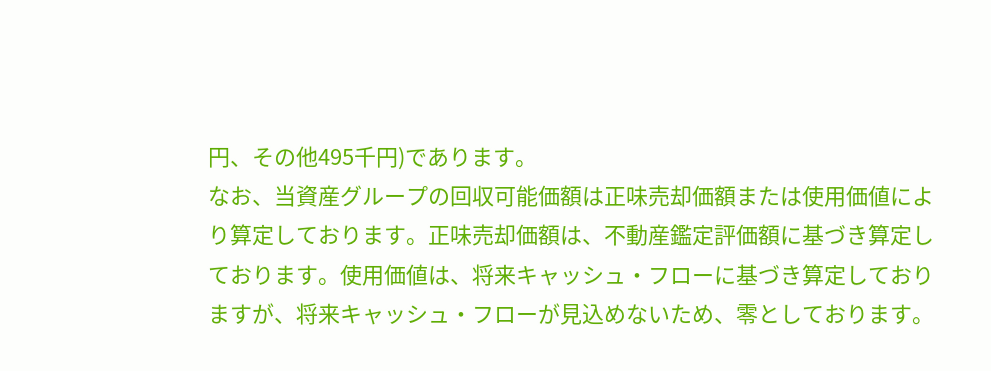円、その他495千円)であります。
なお、当資産グループの回収可能価額は正味売却価額または使用価値により算定しております。正味売却価額は、不動産鑑定評価額に基づき算定しております。使用価値は、将来キャッシュ・フローに基づき算定しておりますが、将来キャッシュ・フローが見込めないため、零としております。